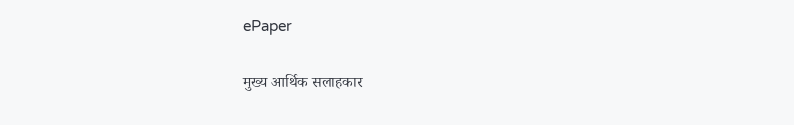ePaper

मुख्य आर्थिक सलाहकार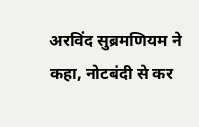अरविंद सुब्रमणियम ने कहा, नोटबंदी से कर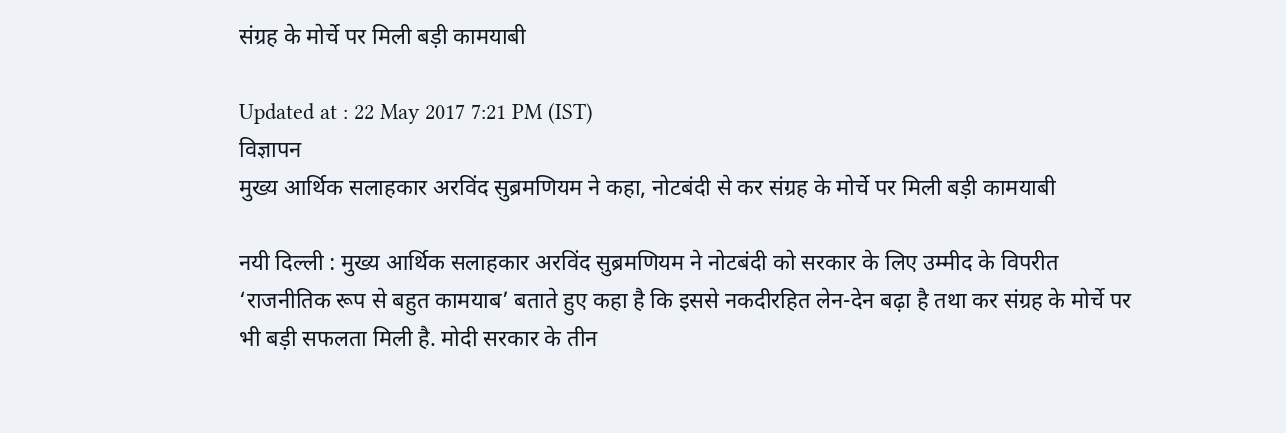संग्रह के मोर्चे पर मिली बड़ी कामयाबी

Updated at : 22 May 2017 7:21 PM (IST)
विज्ञापन
मुख्य आर्थिक सलाहकार अरविंद सुब्रमणियम ने कहा, नोटबंदी से कर संग्रह के मोर्चे पर मिली बड़ी कामयाबी

नयी दिल्ली : मुख्य आर्थिक सलाहकार अरविंद सुब्रमणियम ने नोटबंदी को सरकार के लिए उम्मीद के विपरीत ‘राजनीतिक रूप से बहुत कामयाब’ बताते हुए कहा है कि इससे नकदीरहित लेन-देन बढ़ा है तथा कर संग्रह के मोर्चे पर भी बड़ी सफलता मिली है. मोदी सरकार के तीन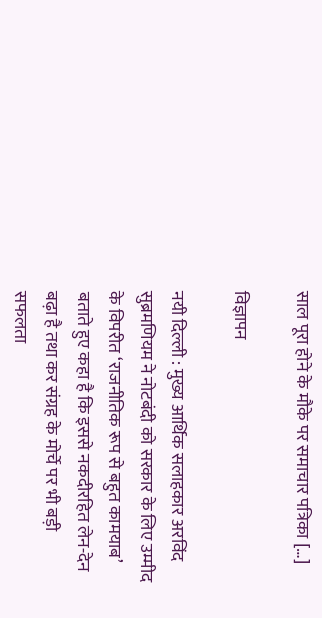साल पूरा होने के मौके पर समाचार पत्रिका […]

विज्ञापन

नयी दिल्ली : मुख्य आर्थिक सलाहकार अरविंद सुब्रमणियम ने नोटबंदी को सरकार के लिए उम्मीद के विपरीत ‘राजनीतिक रूप से बहुत कामयाब’ बताते हुए कहा है कि इससे नकदीरहित लेन-देन बढ़ा है तथा कर संग्रह के मोर्चे पर भी बड़ी सफलता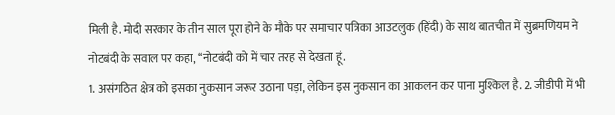मिली है. मोदी सरकार के तीन साल पूरा होने के मौके पर समाचार पत्रिका आउटलुक (हिंदी) के साथ बातचीत में सुब्रमणियम ने नोटबंदी के सवाल पर कहा, ‘‘नोटबंदी को में चार तरह से देखता हूं.
1. असंगठित क्षेत्र को इसका नुकसान जरूर उठाना पड़ा, लेकिन इस नुकसान का आकलन कर पाना मुश्किल है. 2. जीडीपी में भी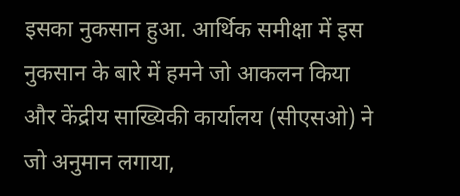इसका नुकसान हुआ. आर्थिक समीक्षा में इस नुकसान के बारे में हमने जो आकलन किया और केंद्रीय साख्यिकी कार्यालय (सीएसओ) ने जो अनुमान लगाया,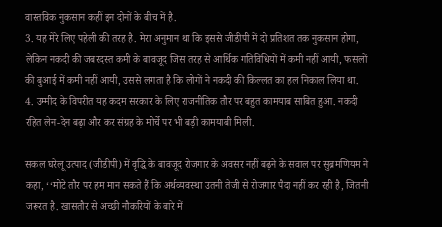वास्तविक नुकसान कहीं इन दोनों के बीच में है.
3. यह मेरे लिए पहेली की तरह है. मेरा अनुमान था कि इससे जीडीपी में दो प्रतिशत तक नुकसान होगा, लेकिन नकदी की जबरदस्त कमी के बावजूद जिस तरह से आर्थिक गतिविधियों में कमी नहीं आयी, फसलों की बुआई में कमी नहीं आयी, उससे लगता है कि लोगों ने नकदी की किल्लत का हल निकाल लिया था.
4. उम्मीद के विपरीत यह कदम सरकार के लिए राजनीतिक तौर पर बहुत कामयाब साबित हुआ. नकदी रहित लेन-देन बढ़ा और कर संग्रह के मोर्चे पर भी बड़ी कामयाबी मिली.

सकल घरेलू उत्पाद (जीडीपी) में वृद्धि के बावजूद रोजगार के अवसर नहीं बढ़ने के सवाल पर सुब्रमणियम ने कहा, ‘‘मोटे तौर पर हम मान सकते हैं कि अर्थव्यवस्था उतनी तेजी से रोजगार पैदा नहीं कर रही है, जितनी जरूरत है. खासतौर से अच्छी नौकरियों के बारे में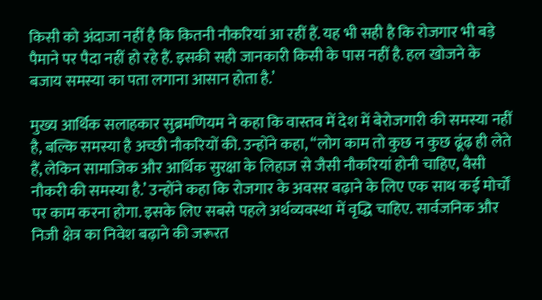किसी को अंदाजा नहीं है कि कितनी नौकरियां आ रहीं हैं. यह भी सही है कि रोजगार भी बड़े पैमाने पर पैदा नहीं हो रहे हैं. इसकी सही जानकारी किसी के पास नहीं है. हल खोजने के बजाय समस्या का पता लगाना आसान होता है.’

मुख्य आर्थिक सलाहकार सुब्रमणियम ने कहा कि वास्तव में देश में बेरोजगारी की समस्या नहीं है, बल्कि समस्या है अच्छी नौकरियों की. उन्होंने कहा, ‘‘लोग काम तो कुछ न कुछ ढूंढ़ ही लेते हैं, लेकिन सामाजिक और आर्थिक सुरक्षा के लिहाज से जैसी नौकरियां होनी चाहिए, वैसी नौकरी की समस्या है.’ उन्होंने कहा कि रोजगार के अवसर बढ़ाने के लिए एक साथ कई मोर्चों पर काम करना होगा. इसके लिए सबसे पहले अर्थव्यवस्था में वृद्धि चाहिए. सार्वजनिक और निजी क्षेत्र का निवेश बढ़ाने की जरूरत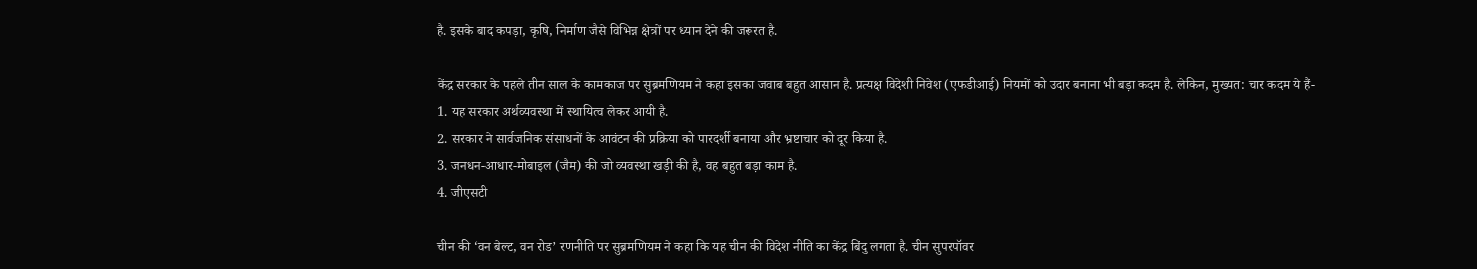है. इसके बाद कपड़ा, कृषि, निर्माण जैसे विभिन्न क्षेत्रों पर ध्यान देने की जरूरत है.

केंद्र सरकार के पहले तीन साल के कामकाज पर सुब्रमणियम ने कहा इसका जवाब बहुत आसान है. प्रत्यक्ष विदेशी निवेश (एफडीआई) नियमों को उदार बनाना भी बड़ा कदम है. लेकिन, मुख्यत: चार कदम ये हैं-
1. यह सरकार अर्थव्यवस्था में स्थायित्व लेकर आयी है.
2. सरकार ने सार्वजनिक संसाधनों के आवंटन की प्रक्रिया को पारदर्शी बनाया और भ्रष्टाचार को दूर किया है.
3. जनधन-आधार-मोबाइल (जैम) की जो व्यवस्था खड़ी की है, वह बहुत बड़ा काम है.
4. जीएसटी

चीन की ‘वन बेल्ट, वन रोड’ रणनीति पर सुब्रमणियम ने कहा कि यह चीन की विदेश नीति का केंद्र बिंदु लगता है. चीन सुपरपॉवर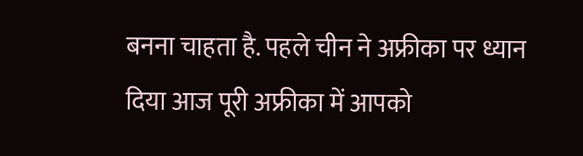बनना चाहता है. पहले चीन ने अफ्रीका पर ध्यान दिया आज पूरी अफ्रीका में आपको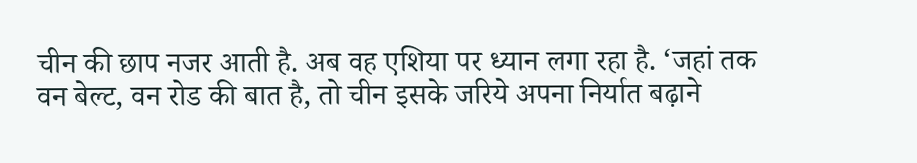चीन की छाप नजर आती है. अब वह एशिया पर ध्यान लगा रहा है. ‘जहां तक वन बेल्ट, वन रोड की बात है, तो चीन इसके जरिये अपना निर्यात बढ़ाने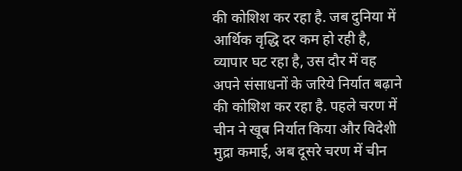की कोशिश कर रहा है. जब दुनिया में आर्थिक वृद्धि दर कम हो रही है, व्यापार घट रहा है, उस दौर में वह अपने संसाधनों के जरिये निर्यात बढ़ाने की कोशिश कर रहा है. पहले चरण में चीन ने खूब निर्यात किया और विदेशी मुद्रा कमाई, अब दूसरे चरण में चीन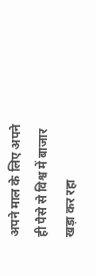अपने माल के लिए अपने ही पैसे से विश्व में बाजार खड़ा कर रहा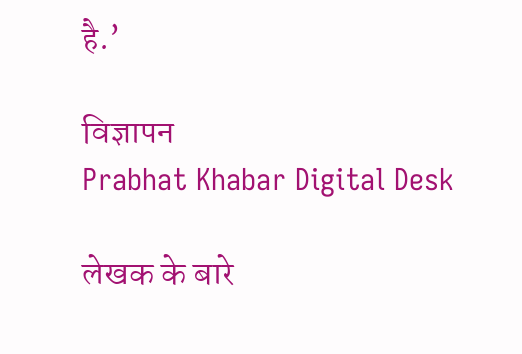है.’

विज्ञापन
Prabhat Khabar Digital Desk

लेखक के बारे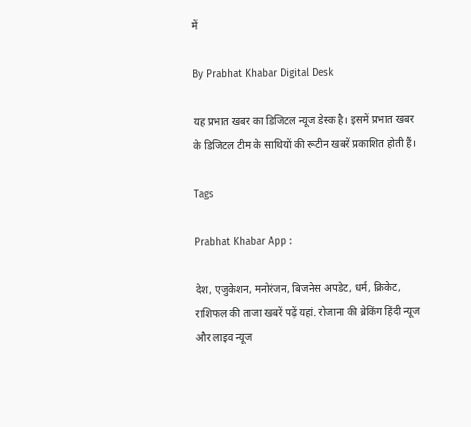में

By Prabhat Khabar Digital Desk

यह प्रभात खबर का डिजिटल न्यूज डेस्क है। इसमें प्रभात खबर के डिजिटल टीम के साथियों की रूटीन खबरें प्रकाशित होती हैं।

Tags

Prabhat Khabar App :

देश, एजुकेशन, मनोरंजन, बिजनेस अपडेट, धर्म, क्रिकेट, राशिफल की ताजा खबरें पढ़ें यहां. रोजाना की ब्रेकिंग हिंदी न्यूज और लाइव न्यूज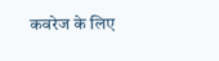कवरेज के लिए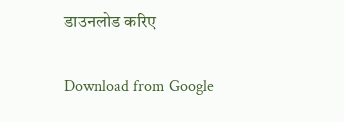डाउनलोड करिए

Download from Google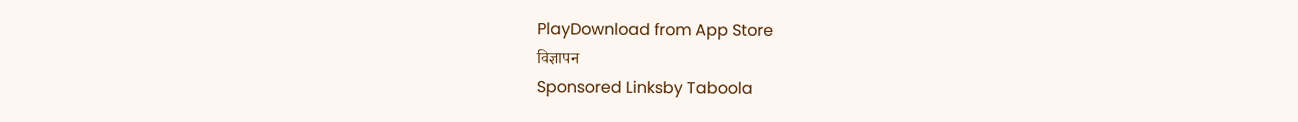PlayDownload from App Store
विज्ञापन
Sponsored Linksby Taboola